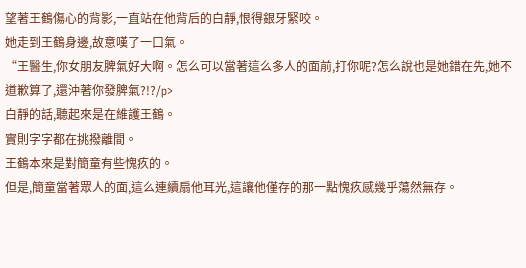望著王鶴傷心的背影,一直站在他背后的白靜,恨得銀牙緊咬。
她走到王鶴身邊,故意嘆了一口氣。
“王醫生,你女朋友脾氣好大啊。怎么可以當著這么多人的面前,打你呢?怎么說也是她錯在先,她不道歉算了,還沖著你發脾氣?!?/p>
白靜的話,聽起來是在維護王鶴。
實則字字都在挑撥離間。
王鶴本來是對簡童有些愧疚的。
但是,簡童當著眾人的面,這么連續扇他耳光,這讓他僅存的那一點愧疚感幾乎蕩然無存。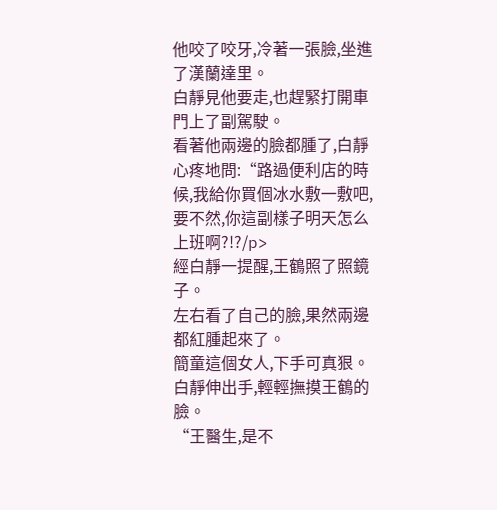他咬了咬牙,冷著一張臉,坐進了漢蘭達里。
白靜見他要走,也趕緊打開車門上了副駕駛。
看著他兩邊的臉都腫了,白靜心疼地問:“路過便利店的時候,我給你買個冰水敷一敷吧,要不然,你這副樣子明天怎么上班啊?!?/p>
經白靜一提醒,王鶴照了照鏡子。
左右看了自己的臉,果然兩邊都紅腫起來了。
簡童這個女人,下手可真狠。
白靜伸出手,輕輕撫摸王鶴的臉。
“王醫生,是不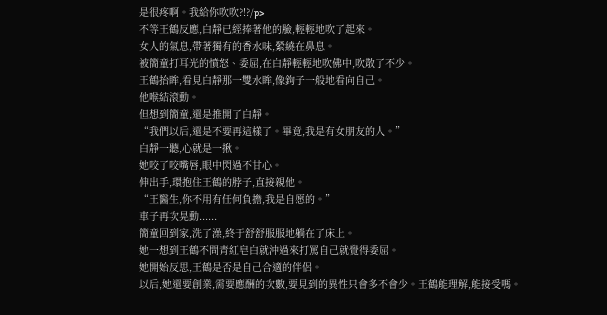是很疼啊。我給你吹吹?!?/p>
不等王鶴反應,白靜已經捧著他的臉,輕輕地吹了起來。
女人的氣息,帶著獨有的香水味,縈繞在鼻息。
被簡童打耳光的憤怒、委屈,在白靜輕輕地吹佛中,吹散了不少。
王鶴抬眸,看見白靜那一雙水眸,像鉤子一般地看向自己。
他喉結滾動。
但想到簡童,還是推開了白靜。
“我們以后,還是不要再這樣了。畢竟,我是有女朋友的人。”
白靜一聽,心就是一揪。
她咬了咬嘴唇,眼中閃過不甘心。
伸出手,環抱住王鶴的脖子,直接親他。
“王醫生,你不用有任何負擔,我是自愿的。”
車子再次晃動......
簡童回到家,洗了澡,終于舒舒服服地躺在了床上。
她一想到王鶴不問青紅皂白就沖過來打罵自己就覺得委屈。
她開始反思,王鶴是否是自己合適的伴侶。
以后,她還要創業,需要應酬的次數,要見到的異性只會多不會少。王鶴能理解,能接受嗎。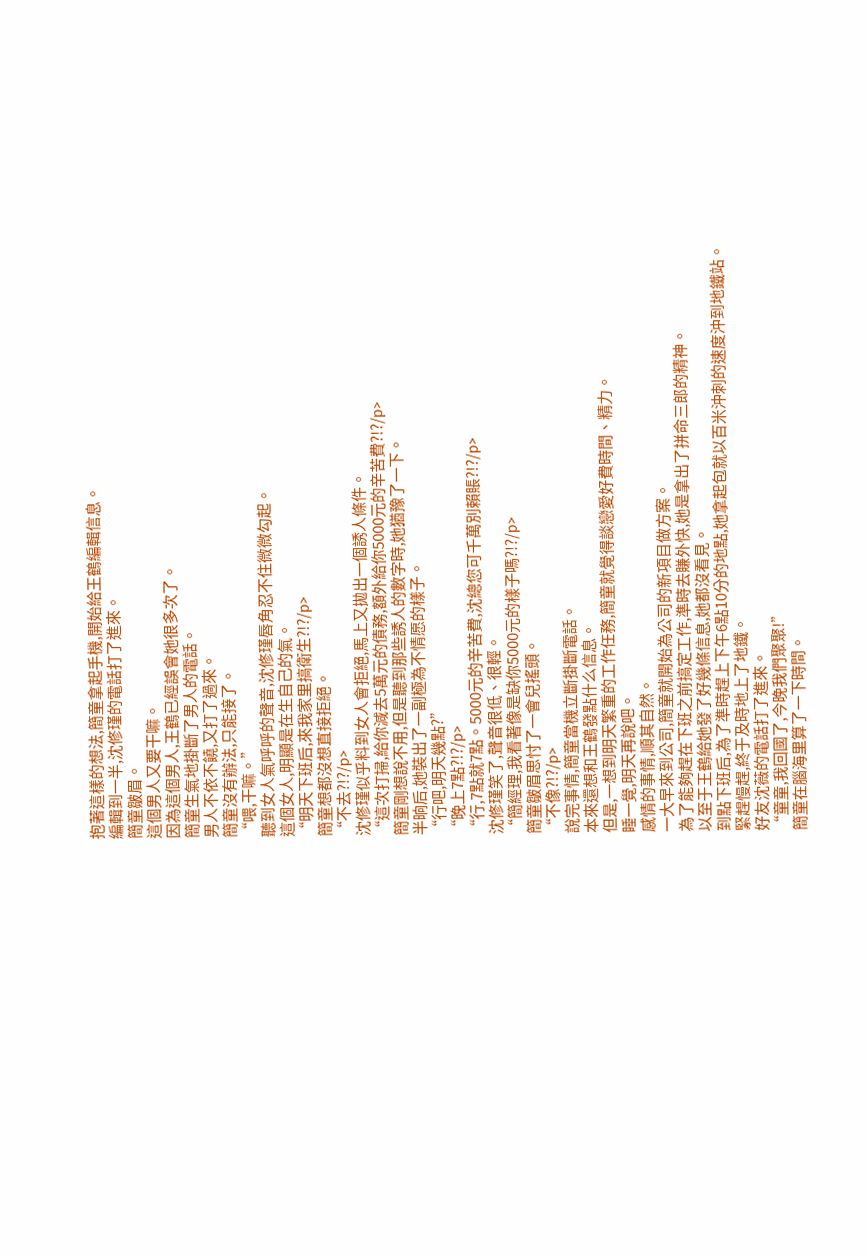抱著這樣的想法,簡童拿起手機,開始給王鶴編輯信息。
編輯到一半,沈修瑾的電話打了進來。
簡童皺眉。
這個男人又要干嘛。
因為這個男人,王鶴已經誤會她很多次了。
簡童生氣地掛斷了男人的電話。
男人不依不饒,又打了過來。
簡童沒有辦法,只能接了。
“喂,干嘛。”
聽到女人氣呼呼的聲音,沈修瑾唇角忍不住微微勾起。
這個女人,明顯是在生自己的氣。
“明天下班后,來我家里搞衛生?!?/p>
簡童想都沒想直接拒絕。
“不去?!?/p>
沈修瑾似乎料到女人會拒絕,馬上又拋出一個誘人條件。
“這次打掃,給你減去5萬元的債務,額外給你5000元的辛苦費?!?/p>
簡童剛想說不用,但是聽到那些誘人的數字時,她猶豫了一下。
半晌后,她裝出了一副極為不情愿的樣子。
“行吧,明天幾點?”
“晚上7點?!?/p>
“行,7點就7點。5000元的辛苦費,沈總您可千萬別賴賬?!?/p>
沈修瑾笑了,聲音很低、很輕。
“簡經理,我看著像是缺你5000元的樣子嗎?!?/p>
簡童皺眉思忖了一會兒搖頭。
“不像?!?/p>
說完事情,簡童當機立斷掛斷電話。
本來還想和王鶴發點什么信息。
但是,一想到明天繁重的工作任務,簡童就覺得談戀愛好費時間、精力。
睡一覺,明天再說吧。
感情的事情,順其自然。
一大早來到公司,簡童就開始為公司的新項目做方案。
為了能夠趕在下班之前搞定工作,準時去賺外快,她是拿出了拼命三郎的精神。
以至于王鶴給她發了好幾條信息,她都沒看見。
到點下班后,為了準時趕上下午6點10分的地點,她拿起包就以百米沖刺的速度沖到地鐵站。
緊趕慢趕,終于及時地上了地鐵。
好友沈薇的電話打了進來。
“童童,我回國了,今晚我們聚聚!”
簡童在腦海里算了一下時間。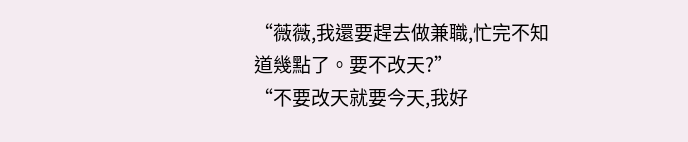“薇薇,我還要趕去做兼職,忙完不知道幾點了。要不改天?”
“不要改天就要今天,我好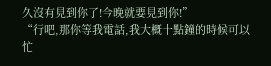久沒有見到你了!今晚就要見到你!”
“行吧,那你等我電話,我大概十點鐘的時候可以忙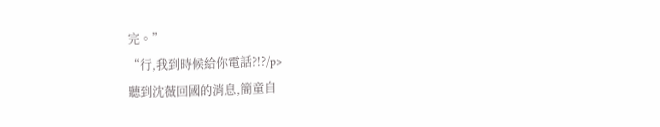完。”
“行,我到時候給你電話?!?/p>
聽到沈薇回國的消息,簡童自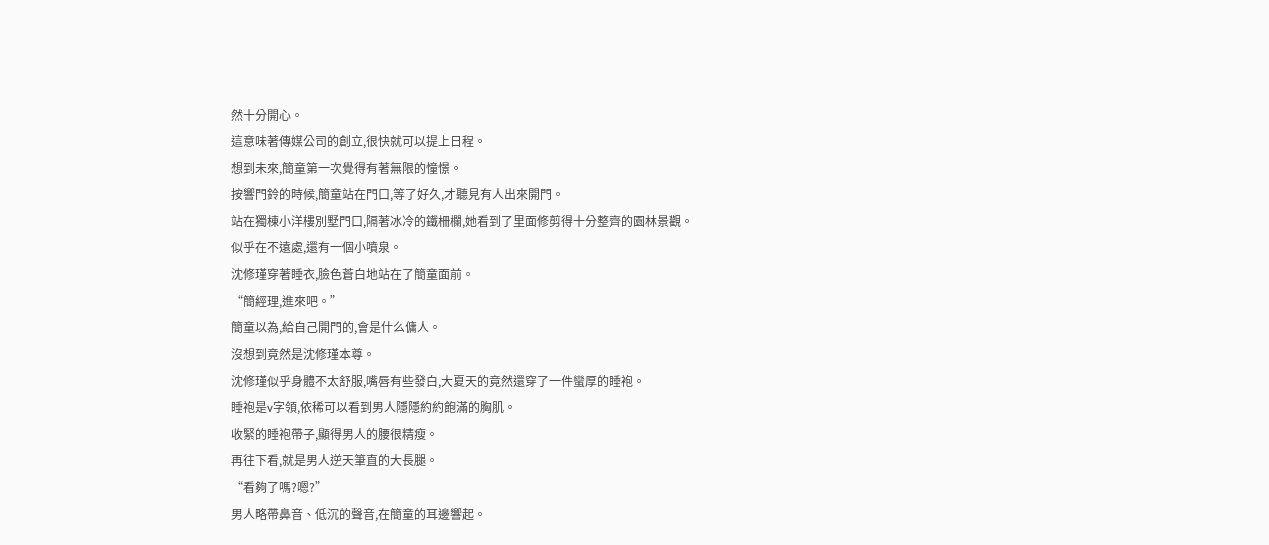然十分開心。
這意味著傳媒公司的創立,很快就可以提上日程。
想到未來,簡童第一次覺得有著無限的憧憬。
按響門鈴的時候,簡童站在門口,等了好久,才聽見有人出來開門。
站在獨棟小洋樓別墅門口,隔著冰冷的鐵柵欄,她看到了里面修剪得十分整齊的園林景觀。
似乎在不遠處,還有一個小噴泉。
沈修瑾穿著睡衣,臉色蒼白地站在了簡童面前。
“簡經理,進來吧。”
簡童以為,給自己開門的,會是什么傭人。
沒想到竟然是沈修瑾本尊。
沈修瑾似乎身體不太舒服,嘴唇有些發白,大夏天的竟然還穿了一件蠻厚的睡袍。
睡袍是v字領,依稀可以看到男人隱隱約約飽滿的胸肌。
收緊的睡袍帶子,顯得男人的腰很精瘦。
再往下看,就是男人逆天筆直的大長腿。
“看夠了嗎?嗯?”
男人略帶鼻音、低沉的聲音,在簡童的耳邊響起。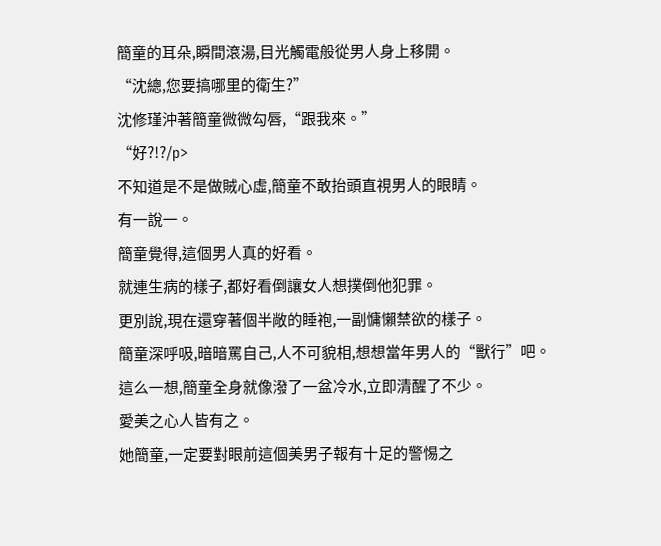簡童的耳朵,瞬間滾湯,目光觸電般從男人身上移開。
“沈總,您要搞哪里的衛生?”
沈修瑾沖著簡童微微勾唇,“跟我來。”
“好?!?/p>
不知道是不是做賊心虛,簡童不敢抬頭直視男人的眼睛。
有一說一。
簡童覺得,這個男人真的好看。
就連生病的樣子,都好看倒讓女人想撲倒他犯罪。
更別說,現在還穿著個半敞的睡袍,一副慵懶禁欲的樣子。
簡童深呼吸,暗暗罵自己,人不可貌相,想想當年男人的“獸行”吧。
這么一想,簡童全身就像潑了一盆冷水,立即清醒了不少。
愛美之心人皆有之。
她簡童,一定要對眼前這個美男子報有十足的警惕之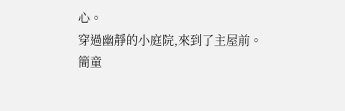心。
穿過幽靜的小庭院,來到了主屋前。
簡童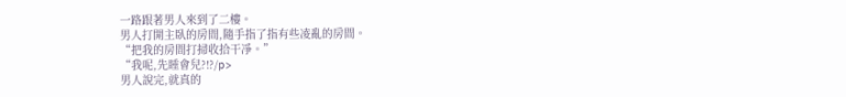一路跟著男人來到了二樓。
男人打開主臥的房間,隨手指了指有些凌亂的房間。
“把我的房間打掃收拾干凈。”
“我呢,先睡會兒?!?/p>
男人說完,就真的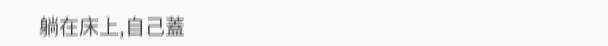躺在床上,自己蓋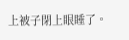上被子閉上眼睡了。